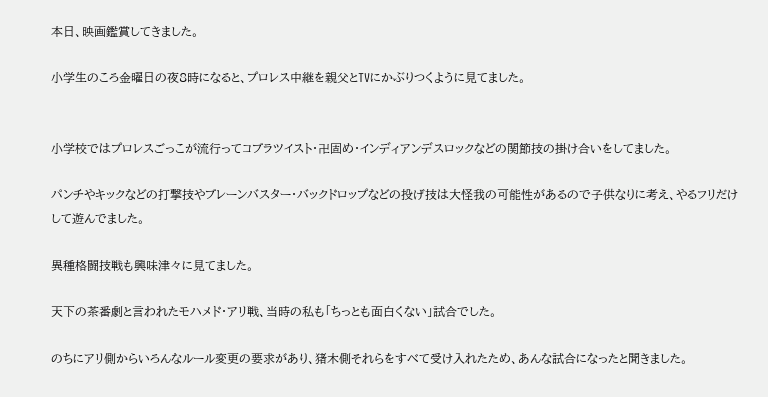本日、映画鑑賞してきました。

小学生のころ金曜日の夜8時になると、プロレス中継を親父とTVにかぶりつくように見てました。


小学校ではプロレスごっこが流行ってコブラツイスト・卍固め・インディアンデスロックなどの関節技の掛け合いをしてました。

パンチやキックなどの打撃技やブレーンバスター・バックドロップなどの投げ技は大怪我の可能性があるので子供なりに考え、やるフリだけして遊んでました。

異種格闘技戦も興味津々に見てました。

天下の茶番劇と言われたモハメド・アリ戦、当時の私も「ちっとも面白くない」試合でした。

のちにアリ側からいろんなルール変更の要求があり、猪木側それらをすべて受け入れたため、あんな試合になったと聞きました。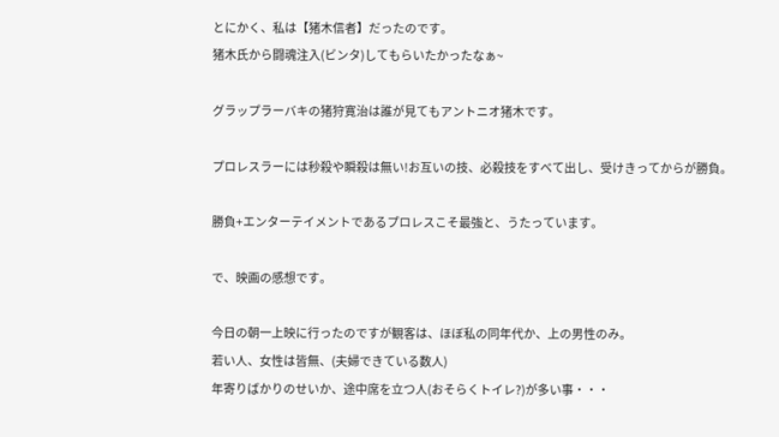とにかく、私は【猪木信者】だったのです。
猪木氏から闘魂注入(ビンタ)してもらいたかったなぁ~

グラップラーバキの猪狩寛治は誰が見てもアントニオ猪木です。

プロレスラーには秒殺や瞬殺は無い!お互いの技、必殺技をすべて出し、受けきってからが勝負。

勝負+エンターテイメントであるプロレスこそ最強と、うたっています。

で、映画の感想です。

今日の朝一上映に行ったのですが観客は、ほぼ私の同年代か、上の男性のみ。
若い人、女性は皆無、(夫婦できている数人)
年寄りばかりのせいか、途中席を立つ人(おそらくトイレ?)が多い事・・・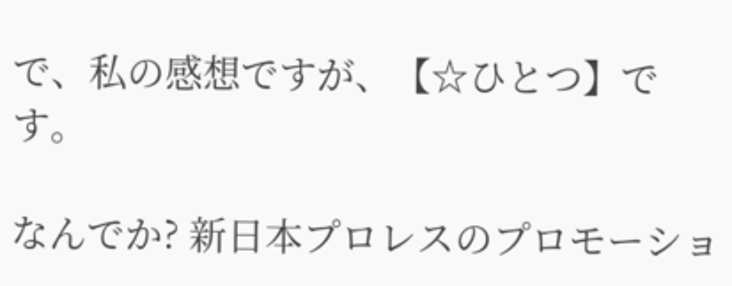で、私の感想ですが、【☆ひとつ】です。

なんでか? 新日本プロレスのプロモーショ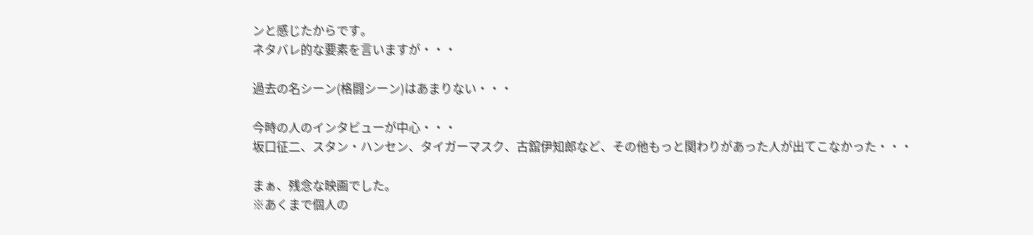ンと感じたからです。
ネタバレ的な要素を言いますが・・・

過去の名シーン(格闘シーン)はあまりない・・・

今時の人のインタビューが中心・・・
坂口征二、スタン・ハンセン、タイガーマスク、古舘伊知郎など、その他もっと関わりがあった人が出てこなかった・・・

まぁ、残念な映画でした。
※あくまで個人の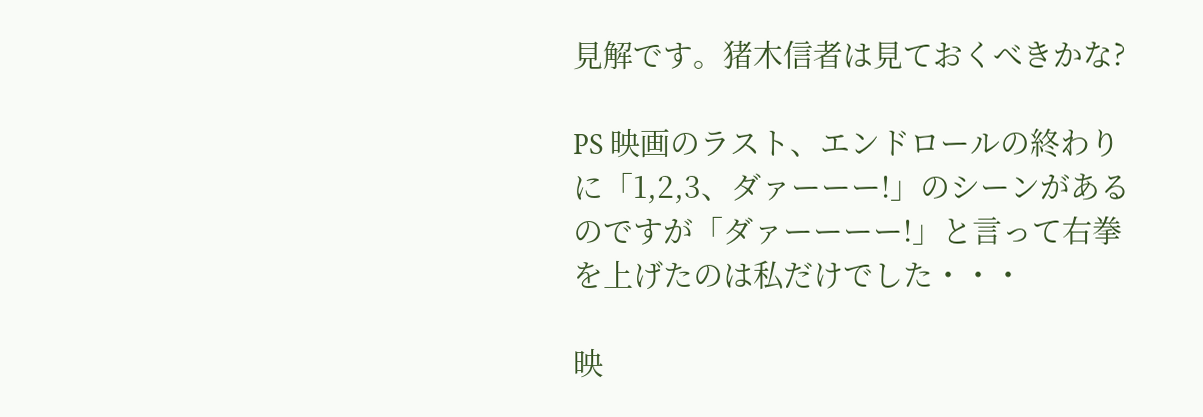見解です。猪木信者は見ておくべきかな?

PS 映画のラスト、エンドロールの終わりに「1,2,3、ダァーーー!」のシーンがあるのですが「ダァーーーー!」と言って右拳を上げたのは私だけでした・・・

映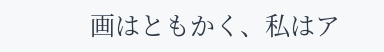画はともかく、私はア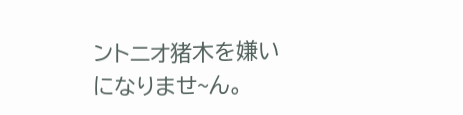ントニオ猪木を嫌いになりませ~ん。